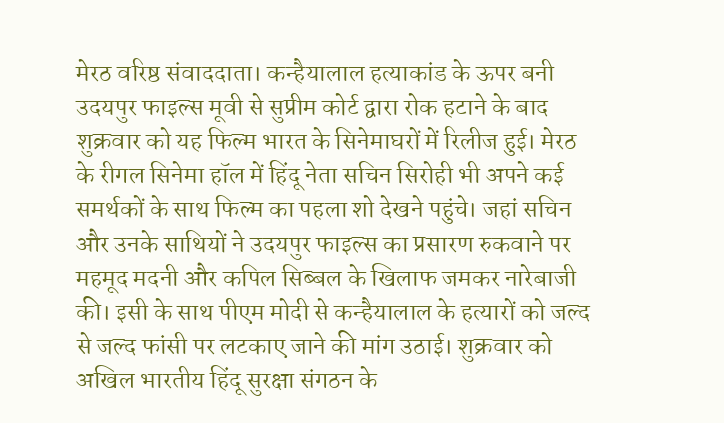मेरठ वरिष्ठ संवाददाता। कन्हैयालाल हत्याकांड के ऊपर बनी उदयपुर फाइल्स मूवी से सुप्रीम कोर्ट द्वारा रोक हटाने के बाद शुक्रवार को यह फिल्म भारत के सिनेमाघरों में रिलीज हुई। मेरठ के रीगल सिनेमा हॉल में हिंदू नेता सचिन सिरोही भी अपने कई समर्थकों के साथ फिल्म का पहला शो देखने पहुंचे। जहां सचिन और उनके साथियों ने उदयपुर फाइल्स का प्रसारण रुकवाने पर महमूद मदनी और कपिल सिब्बल के खिलाफ जमकर नारेबाजी की। इसी के साथ पीएम मोदी से कन्हैयालाल के हत्यारों को जल्द से जल्द फांसी पर लटकाए जाने की मांग उठाई। शुक्रवार को अखिल भारतीय हिंदू सुरक्षा संगठन के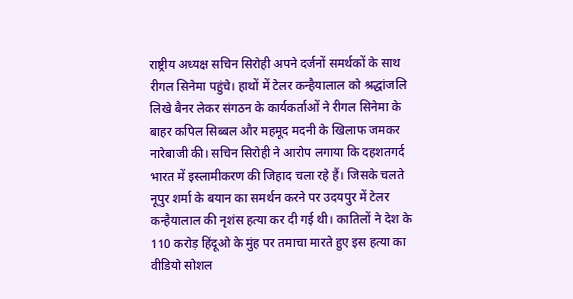राष्ट्रीय अध्यक्ष सचिन सिरोही अपने दर्जनों समर्थकों के साथ रीगल सिनेमा पहुंचे। हाथों में टेलर कन्हैयालाल को श्रद्धांजलि लिखे बैनर लेकर संगठन के कार्यकर्ताओं ने रीगल सिनेमा के बाहर कपिल सिब्बल और महमूद मदनी के खिलाफ जमकर नारेबाजी की। सचिन सिरोही ने आरोप लगाया कि दहशतगर्द भारत में इस्लामीकरण की जिहाद चला रहे हैं। जिसके चलते नूपुर शर्मा के बयान का समर्थन करने पर उदयपुर में टेलर कन्हैयालाल की नृशंस हत्या कर दी गई थी। कातिलों ने देश के 110 करोड़ हिंदूओ के मुंह पर तमाचा मारते हुए इस हत्या का वीडियो सोशल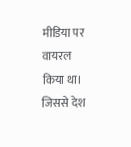मीडिया पर वायरल किया था। जिससे देश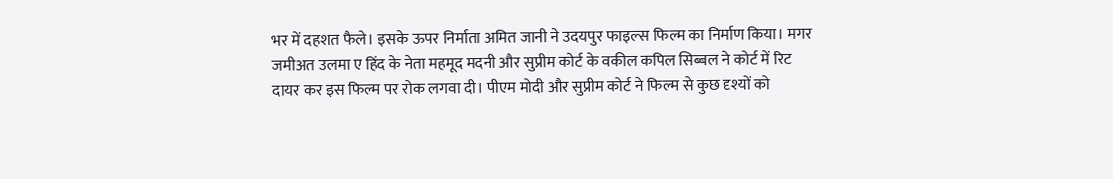भर में दहशत फैले। इसके ऊपर निर्माता अमित जानी ने उदयपुर फाइल्स फिल्म का निर्माण किया। मगर जमीअत उलमा ए हिंद के नेता महमूद मदनी और सुप्रीम कोर्ट के वकील कपिल सिब्बल ने कोर्ट में रिट दायर कर इस फिल्म पर रोक लगवा दी। पीएम मोदी और सुप्रीम कोर्ट ने फिल्म से कुछ दृश्यों को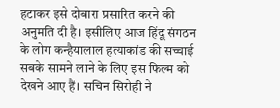हटाकर इसे दोबारा प्रसारित करने की अनुमति दी है। इसीलिए आज हिंदू संगठन के लोग कन्हैयालाल हत्याकांड की सच्चाई सबके सामने लाने के लिए इस फिल्म को देखने आए हैं। सचिन सिरोही ने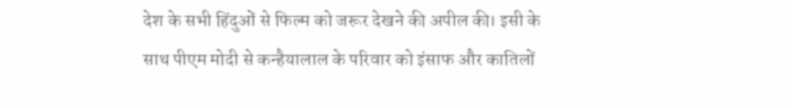देश के सभी हिंदुओं से फिल्म को जरूर देखने की अपील की। इसी के साथ पीएम मोदी से कन्हैयालाल के परिवार को इंसाफ और कातिलों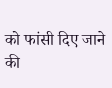को फांसी दिए जाने की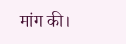मांग की।